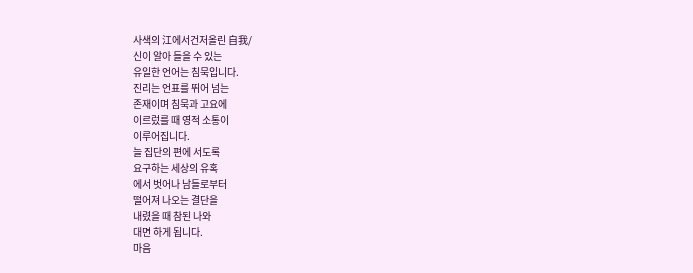사색의 江에서건저올린 自我/
신이 알아 들을 수 있는
유일한 언어는 침묵입니다.
진리는 언표를 뛰어 넘는
존재이며 침묵과 고요에
이르렀를 때 영적 소통이
이루어집니다.
늘 집단의 편에 서도록
요구하는 세상의 유혹
에서 벗어나 남들로부터
떨어져 나오는 결단을
내렸을 때 참된 나와
대면 하게 됩니다.
마음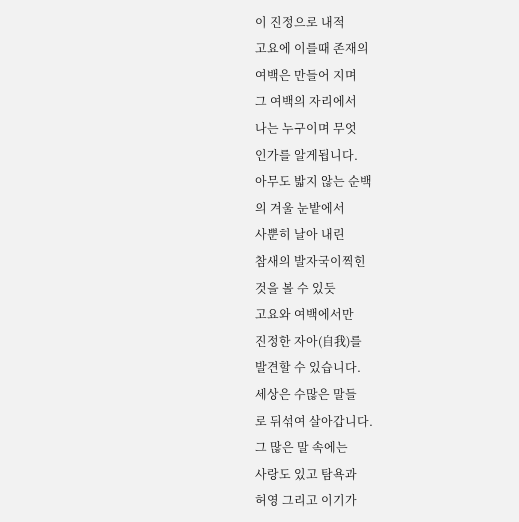이 진정으로 내적
고요에 이를때 존재의
여백은 만들어 지며
그 여백의 자리에서
나는 누구이며 무엇
인가를 알게됩니다.
아무도 밟지 않는 순백
의 겨울 눈밭에서
사뿐히 날아 내린
참새의 발자국이찍힌
것을 볼 수 있듯
고요와 여백에서만
진정한 자아(自我)를
발견할 수 있습니다.
세상은 수많은 말들
로 뒤섞여 살아갑니다.
그 많은 말 속에는
사랑도 있고 탐욕과
허영 그리고 이기가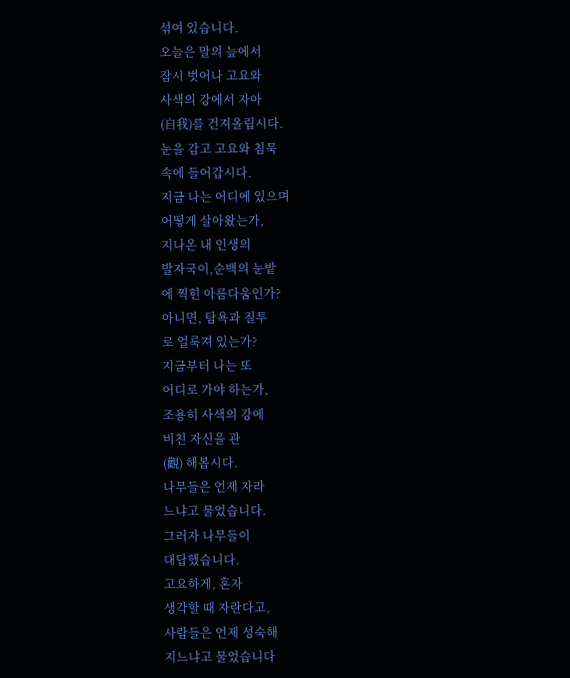섞여 있습니다.
오늘은 말의 늪에서
잠시 벗어나 고요와
사색의 강에서 자아
(自我)를 건져올립시다.
눈을 감고 고요와 침묵
속에 들어갑시다.
지금 나는 어디에 있으며
어떻게 살아왔는가,
지나온 내 인생의
발자국이,순백의 눈밭
에 찍힌 아름다움인가?
아니면, 탐욕과 질투
로 얼룩져 있는가?
지금부터 나는 또
어디로 가야 하는가,
조용히 사색의 강에
비친 자신을 관
(觀) 해봅시다.
나무들은 언제 자라
느냐고 물었습니다.
그러자 나무들이
대답했습니다.
고요하게, 혼자
생각할 때 자란다고,
사람들은 언제 성숙해
지느냐고 물었습니다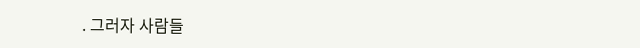. 그러자 사람들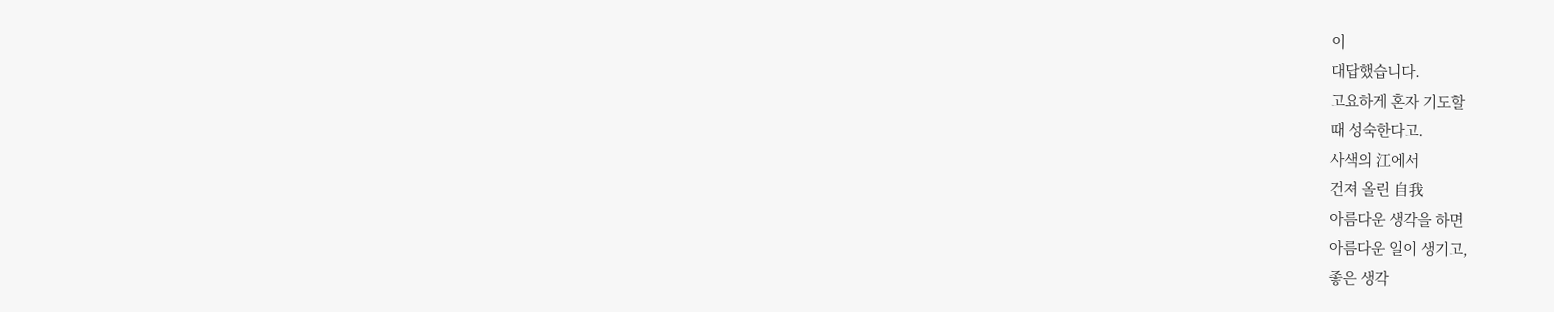이
대답했습니다.
고요하게 혼자 기도할
때 성숙한다고.
사색의 江에서
건져 올린 自我
아름다운 생각을 하면
아름다운 일이 생기고,
좋은 생각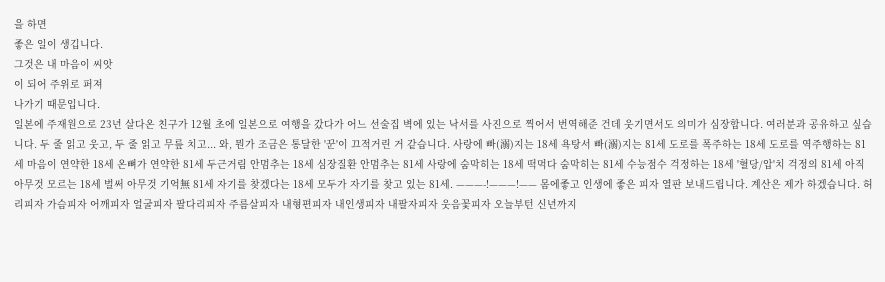을 하면
좋은 일이 생깁니다.
그것은 내 마음이 씨앗
이 되어 주위로 퍼져
나가기 때문입니다.
일본에 주재원으로 23년 살다온 친구가 12월 초에 일본으로 여행을 갔다가 어느 선술집 벽에 있는 낙서를 사진으로 찍어서 번역해준 건데 웃기면서도 의미가 심장합니다. 여러분과 공유하고 싶습니다. 두 줄 읽고 웃고, 두 줄 읽고 무릎 치고... 와, 뭔가 조금은 통달한 '꾼'이 끄적거린 거 같습니다. 사랑에 빠(溺)지는 18세 욕탕서 빠(溺)지는 81세 도로를 폭주하는 18세 도로를 역주행하는 81세 마음이 연약한 18세 온뼈가 연약한 81세 두근거림 안멈추는 18세 심장질환 안멈추는 81세 사랑에 숨막히는 18세 떡먹다 숨막히는 81세 수능점수 걱정하는 18세 '혈당/압'치 걱정의 81세 아직 아무것 모르는 18세 벌써 아무것 기억無 81세 자기를 찾겠다는 18세 모두가 자기를 찾고 있는 81세. ———-!———!—— 몸에좋고 인생에 좋은 피자 열판 보내드립니다. 계산은 제가 하겠습니다. 허리피자 가슴피자 어깨피자 얼굴피자 팔다리피자 주름살피자 내형편피자 내인생피자 내팔자피자 웃음꽃피자 오늘부턴 신년까지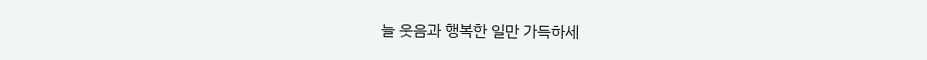늘 웃음과 행복한 일만 가득하세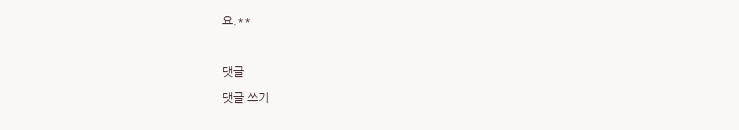요.**

댓글
댓글 쓰기